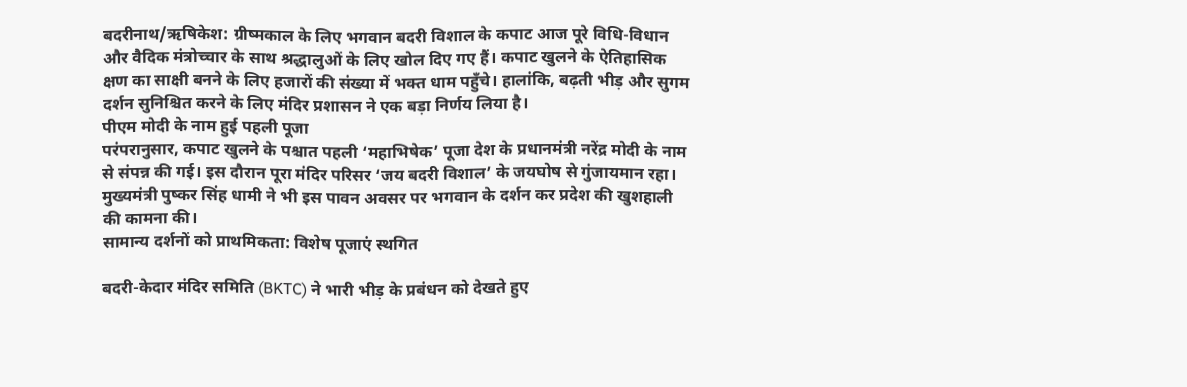बदरीनाथ/ऋषिकेश: ग्रीष्मकाल के लिए भगवान बदरी विशाल के कपाट आज पूरे विधि-विधान और वैदिक मंत्रोच्चार के साथ श्रद्धालुओं के लिए खोल दिए गए हैं। कपाट खुलने के ऐतिहासिक क्षण का साक्षी बनने के लिए हजारों की संख्या में भक्त धाम पहुँचे। हालांकि, बढ़ती भीड़ और सुगम दर्शन सुनिश्चित करने के लिए मंदिर प्रशासन ने एक बड़ा निर्णय लिया है।
पीएम मोदी के नाम हुई पहली पूजा
परंपरानुसार, कपाट खुलने के पश्चात पहली ‘महाभिषेक’ पूजा देश के प्रधानमंत्री नरेंद्र मोदी के नाम से संपन्न की गई। इस दौरान पूरा मंदिर परिसर ‘जय बदरी विशाल’ के जयघोष से गुंजायमान रहा। मुख्यमंत्री पुष्कर सिंह धामी ने भी इस पावन अवसर पर भगवान के दर्शन कर प्रदेश की खुशहाली की कामना की।
सामान्य दर्शनों को प्राथमिकता: विशेष पूजाएं स्थगित

बदरी-केदार मंदिर समिति (BKTC) ने भारी भीड़ के प्रबंधन को देखते हुए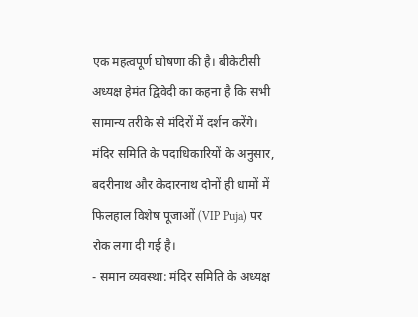एक महत्वपूर्ण घोषणा की है। बीकेटीसी अध्यक्ष हेमंत द्विवेदी का कहना है कि सभी सामान्य तरीके से मंदिरों में दर्शन करेंगे। मंदिर समिति के पदाधिकारियों के अनुसार, बदरीनाथ और केदारनाथ दोनों ही धामों में फिलहाल विशेष पूजाओं (VIP Puja) पर रोक लगा दी गई है।
- समान व्यवस्था: मंदिर समिति के अध्यक्ष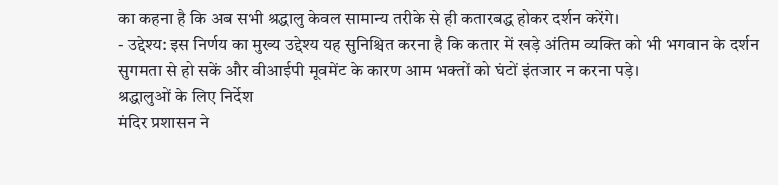का कहना है कि अब सभी श्रद्धालु केवल सामान्य तरीके से ही कतारबद्ध होकर दर्शन करेंगे।
- उद्देश्य: इस निर्णय का मुख्य उद्देश्य यह सुनिश्चित करना है कि कतार में खड़े अंतिम व्यक्ति को भी भगवान के दर्शन सुगमता से हो सकें और वीआईपी मूवमेंट के कारण आम भक्तों को घंटों इंतजार न करना पड़े।
श्रद्धालुओं के लिए निर्देश
मंदिर प्रशासन ने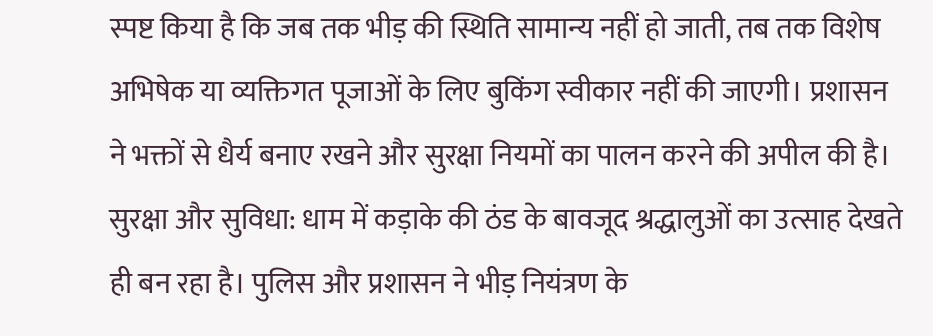स्पष्ट किया है कि जब तक भीड़ की स्थिति सामान्य नहीं हो जाती, तब तक विशेष अभिषेक या व्यक्तिगत पूजाओं के लिए बुकिंग स्वीकार नहीं की जाएगी। प्रशासन ने भक्तों से धैर्य बनाए रखने और सुरक्षा नियमों का पालन करने की अपील की है।
सुरक्षा और सुविधा: धाम में कड़ाके की ठंड के बावजूद श्रद्धालुओं का उत्साह देखते ही बन रहा है। पुलिस और प्रशासन ने भीड़ नियंत्रण के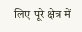लिए पूरे क्षेत्र में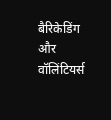बैरिकेडिंग और वॉलिंटियर्स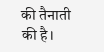की तैनाती की है।